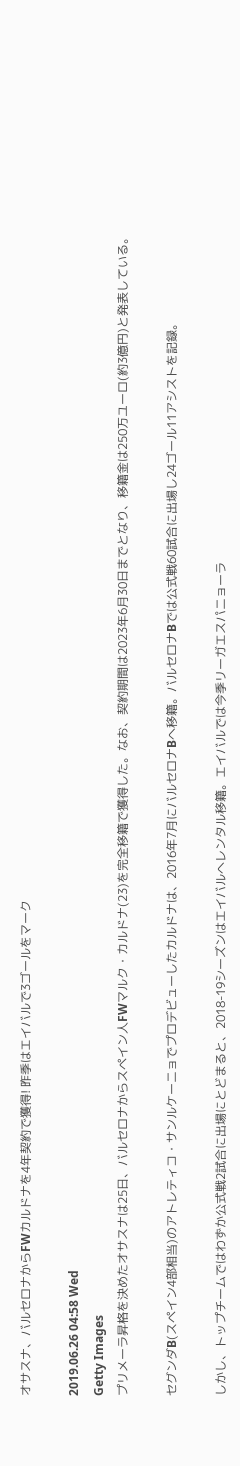オサスナ、バルセロナからFWカルドナを4年契約で獲得! 昨季はエイバルで3ゴールをマーク

2019.06.26 04:58 Wed
Getty Images
プリメーラ昇格を決めたオサスナは25日、バルセロナからスペイン人FWマルク・カルドナ(23)を完全移籍で獲得した。なお、契約期間は2023年6月30日までとなり、移籍金は250万ユーロ(約3億円)と発表している。

セグンダB(スペイン4部相当)のアトレティコ・サンルケーニョでプロデビューしたカルドナは、2016年7月にバルセロナBへ移籍。バルセロナBでは公式戦60試合に出場し24ゴール11アシストを記録。

しかし、トップチームではわずか公式戦2試合に出場にとどまると、2018-19シーズンはエイバルへレンタル移籍。エイバルでは今季リーガエスパニョーラ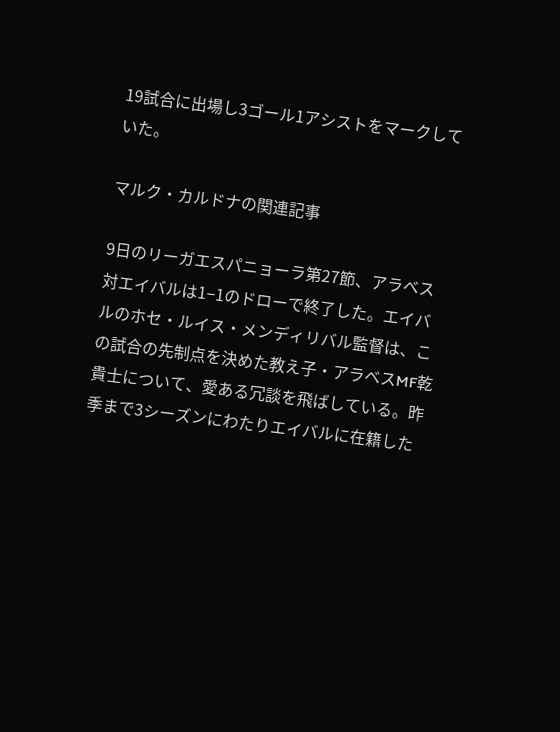19試合に出場し3ゴール1アシストをマークしていた。

マルク・カルドナの関連記事

9日のリーガエスパニョーラ第27節、アラベス対エイバルは1−1のドローで終了した。エイバルのホセ・ルイス・メンディリバル監督は、この試合の先制点を決めた教え子・アラベスMF乾貴士について、愛ある冗談を飛ばしている。昨季まで3シーズンにわたりエイバルに在籍した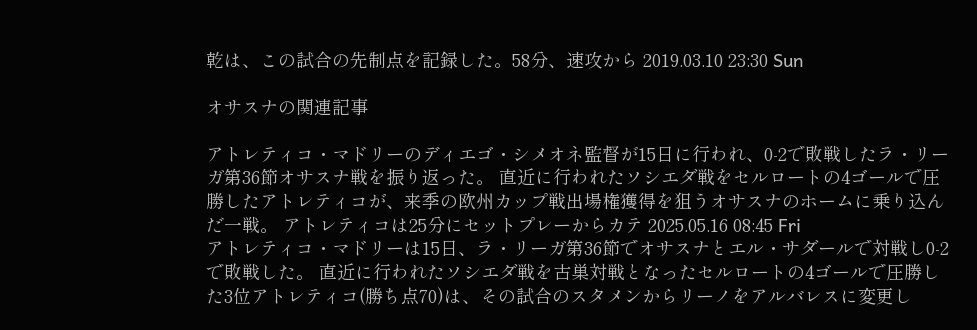乾は、この試合の先制点を記録した。58分、速攻から 2019.03.10 23:30 Sun

オサスナの関連記事

アトレティコ・マドリーのディエゴ・シメオネ監督が15日に行われ、0-2で敗戦したラ・リーガ第36節オサスナ戦を振り返った。 直近に行われたソシエダ戦をセルロートの4ゴールで圧勝したアトレティコが、来季の欧州カップ戦出場権獲得を狙うオサスナのホームに乗り込んだ一戦。 アトレティコは25分にセットプレーからカテ 2025.05.16 08:45 Fri
アトレティコ・マドリーは15日、ラ・リーガ第36節でオサスナとエル・サダールで対戦し0-2で敗戦した。 直近に行われたソシエダ戦を古巣対戦となったセルロートの4ゴールで圧勝した3位アトレティコ(勝ち点70)は、その試合のスタメンからリーノをアルバレスに変更し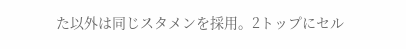た以外は同じスタメンを採用。2トップにセル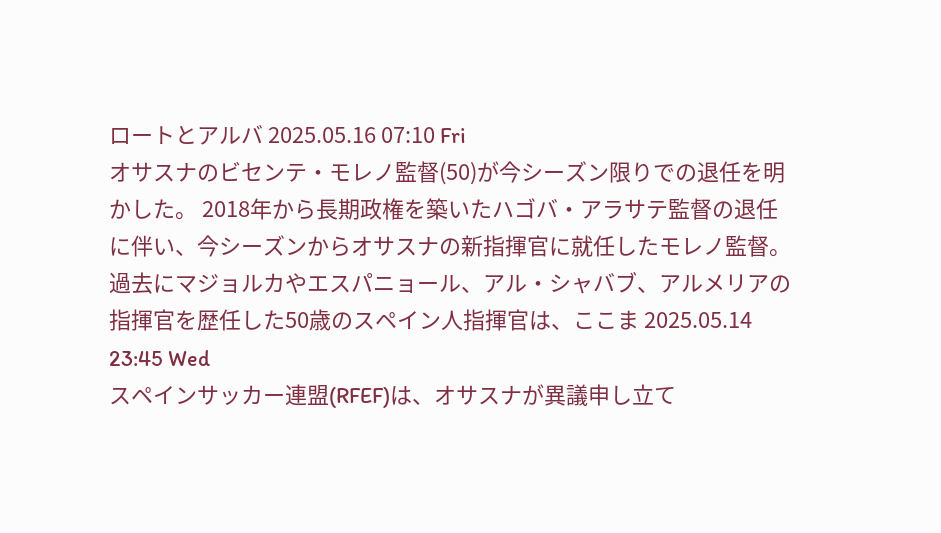ロートとアルバ 2025.05.16 07:10 Fri
オサスナのビセンテ・モレノ監督(50)が今シーズン限りでの退任を明かした。 2018年から長期政権を築いたハゴバ・アラサテ監督の退任に伴い、今シーズンからオサスナの新指揮官に就任したモレノ監督。 過去にマジョルカやエスパニョール、アル・シャバブ、アルメリアの指揮官を歴任した50歳のスペイン人指揮官は、ここま 2025.05.14 23:45 Wed
スペインサッカー連盟(RFEF)は、オサスナが異議申し立て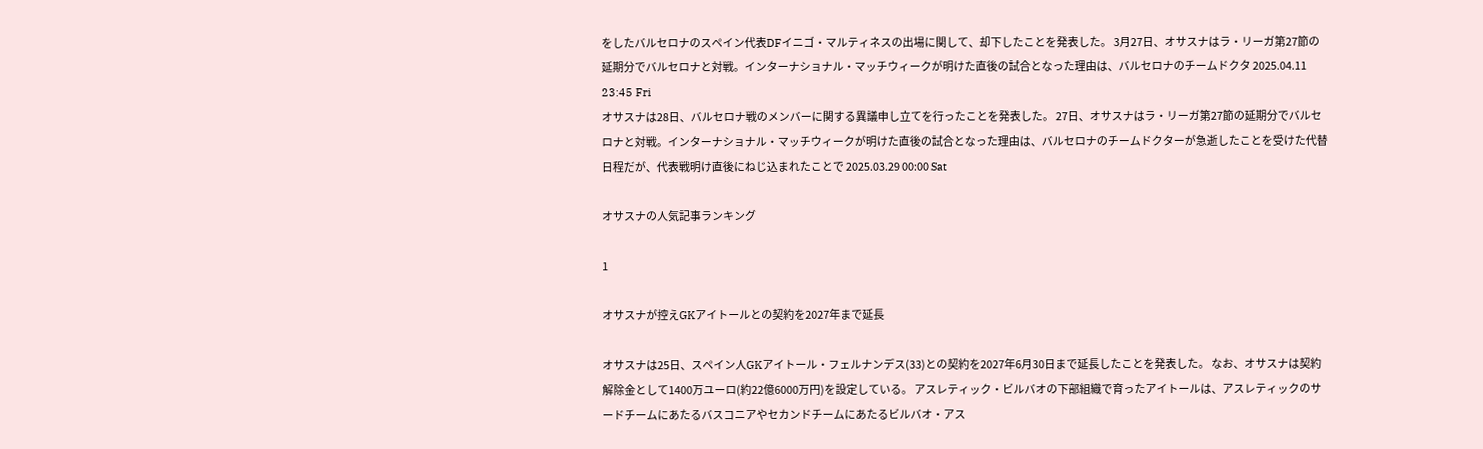をしたバルセロナのスペイン代表DFイニゴ・マルティネスの出場に関して、却下したことを発表した。 3月27日、オサスナはラ・リーガ第27節の延期分でバルセロナと対戦。インターナショナル・マッチウィークが明けた直後の試合となった理由は、バルセロナのチームドクタ 2025.04.11 23:45 Fri
オサスナは28日、バルセロナ戦のメンバーに関する異議申し立てを行ったことを発表した。 27日、オサスナはラ・リーガ第27節の延期分でバルセロナと対戦。インターナショナル・マッチウィークが明けた直後の試合となった理由は、バルセロナのチームドクターが急逝したことを受けた代替日程だが、代表戦明け直後にねじ込まれたことで 2025.03.29 00:00 Sat

オサスナの人気記事ランキング

1

オサスナが控えGKアイトールとの契約を2027年まで延長

オサスナは25日、スペイン人GKアイトール・フェルナンデス(33)との契約を2027年6月30日まで延長したことを発表した。 なお、オサスナは契約解除金として1400万ユーロ(約22億6000万円)を設定している。 アスレティック・ビルバオの下部組織で育ったアイトールは、アスレティックのサードチームにあたるバスコニアやセカンドチームにあたるビルバオ・アス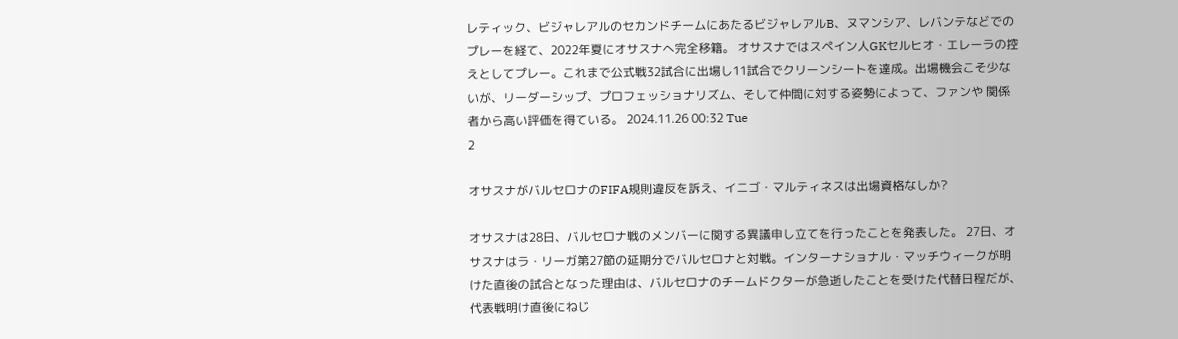レティック、ビジャレアルのセカンドチームにあたるビジャレアルB、ヌマンシア、レバンテなどでのプレーを経て、2022年夏にオサスナへ完全移籍。 オサスナではスペイン人GKセルヒオ・エレーラの控えとしてプレー。これまで公式戦32試合に出場し11試合でクリーンシートを達成。出場機会こそ少ないが、リーダーシップ、プロフェッショナリズム、そして仲間に対する姿勢によって、ファンや 関係者から高い評価を得ている。 2024.11.26 00:32 Tue
2

オサスナがバルセロナのFIFA規則違反を訴え、イニゴ・マルティネスは出場資格なしか?

オサスナは28日、バルセロナ戦のメンバーに関する異議申し立てを行ったことを発表した。 27日、オサスナはラ・リーガ第27節の延期分でバルセロナと対戦。インターナショナル・マッチウィークが明けた直後の試合となった理由は、バルセロナのチームドクターが急逝したことを受けた代替日程だが、代表戦明け直後にねじ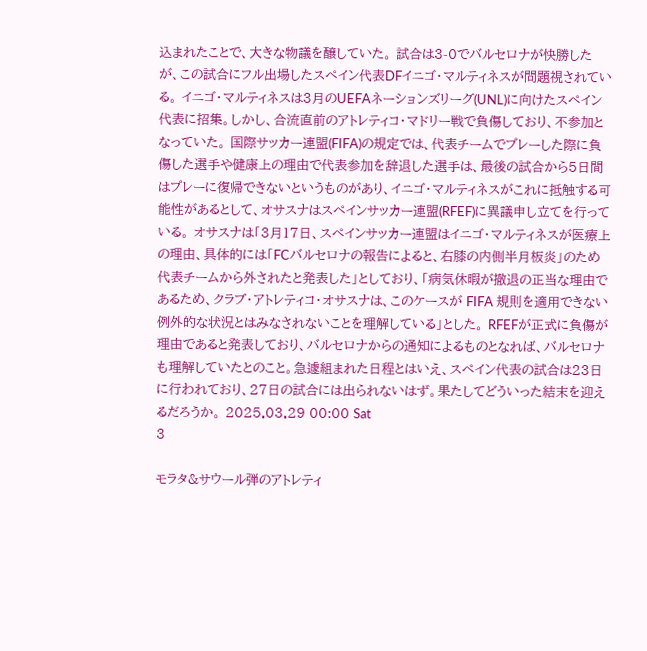込まれたことで、大きな物議を醸していた。 試合は3-0でバルセロナが快勝したが、この試合にフル出場したスペイン代表DFイニゴ・マルティネスが問題視されている。 イニゴ・マルティネスは3月のUEFAネーションズリーグ(UNL)に向けたスペイン代表に招集。しかし、合流直前のアトレティコ・マドリー戦で負傷しており、不参加となっていた。 国際サッカー連盟(FIFA)の規定では、代表チームでプレーした際に負傷した選手や健康上の理由で代表参加を辞退した選手は、最後の試合から5日間はプレーに復帰できないというものがあり、イニゴ・マルティネスがこれに抵触する可能性があるとして、オサスナはスペインサッカー連盟(RFEF)に異議申し立てを行っている。 オサスナは「3月17日、スペインサッカー連盟はイニゴ・マルティネスが医療上の理由、具体的には「FCバルセロナの報告によると、右膝の内側半月板炎」のため代表チームから外されたと発表した」としており、「病気休暇が撤退の正当な理由であるため、クラブ・アトレティコ・オサスナは、このケースが FIFA 規則を適用できない例外的な状況とはみなされないことを理解している」とした。 RFEFが正式に負傷が理由であると発表しており、バルセロナからの通知によるものとなれば、バルセロナも理解していたとのこと。急遽組まれた日程とはいえ、スペイン代表の試合は23日に行われており、27日の試合には出られないはず。果たしてどういった結末を迎えるだろうか。 2025.03.29 00:00 Sat
3

モラタ&サウール弾のアトレティ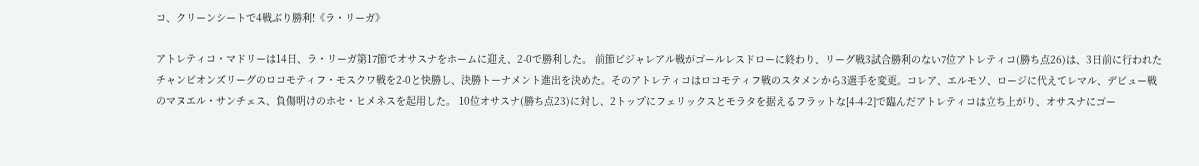コ、クリーンシートで4戦ぶり勝利!《ラ・リーガ》

アトレティコ・マドリーは14日、ラ・リーガ第17節でオサスナをホームに迎え、2-0で勝利した。 前節ビジャレアル戦がゴールレスドローに終わり、リーグ戦3試合勝利のない7位アトレティコ(勝ち点26)は、3日前に行われたチャンピオンズリーグのロコモティフ・モスクワ戦を2-0と快勝し、決勝トーナメント進出を決めた。そのアトレティコはロコモティフ戦のスタメンから3選手を変更。コレア、エルモソ、ロージに代えてレマル、デビュー戦のマヌエル・サンチェス、負傷明けのホセ・ヒメネスを起用した。 10位オサスナ(勝ち点23)に対し、2トップにフェリックスとモラタを据えるフラットな[4-4-2]で臨んだアトレティコは立ち上がり、オサスナにゴー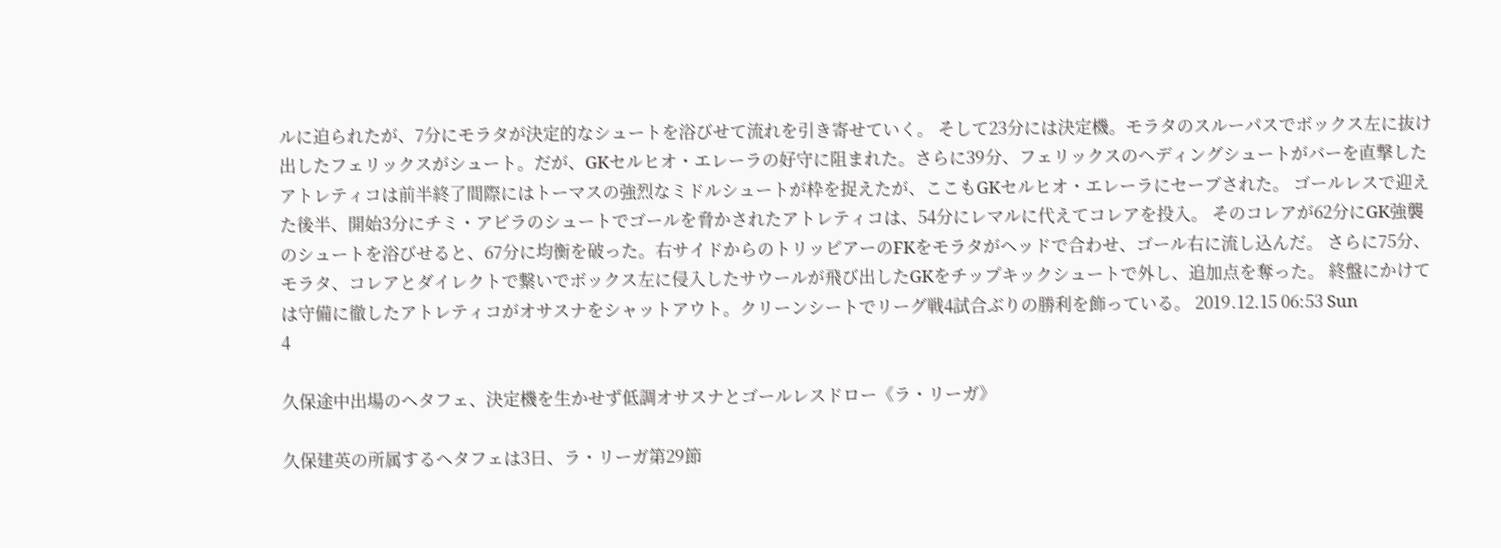ルに迫られたが、7分にモラタが決定的なシュートを浴びせて流れを引き寄せていく。 そして23分には決定機。モラタのスルーパスでボックス左に抜け出したフェリックスがシュート。だが、GKセルヒオ・エレーラの好守に阻まれた。さらに39分、フェリックスのヘディングシュートがバーを直撃したアトレティコは前半終了間際にはトーマスの強烈なミドルシュートが枠を捉えたが、ここもGKセルヒオ・エレーラにセーブされた。 ゴールレスで迎えた後半、開始3分にチミ・アビラのシュートでゴールを脅かされたアトレティコは、54分にレマルに代えてコレアを投入。 そのコレアが62分にGK強襲のシュートを浴びせると、67分に均衡を破った。右サイドからのトリッピアーのFKをモラタがヘッドで合わせ、ゴール右に流し込んだ。 さらに75分、モラタ、コレアとダイレクトで繋いでボックス左に侵入したサウールが飛び出したGKをチップキックシュートで外し、追加点を奪った。 終盤にかけては守備に徹したアトレティコがオサスナをシャットアウト。クリーンシートでリーグ戦4試合ぶりの勝利を飾っている。 2019.12.15 06:53 Sun
4

久保途中出場のヘタフェ、決定機を生かせず低調オサスナとゴールレスドロー《ラ・リーガ》

久保建英の所属するヘタフェは3日、ラ・リーガ第29節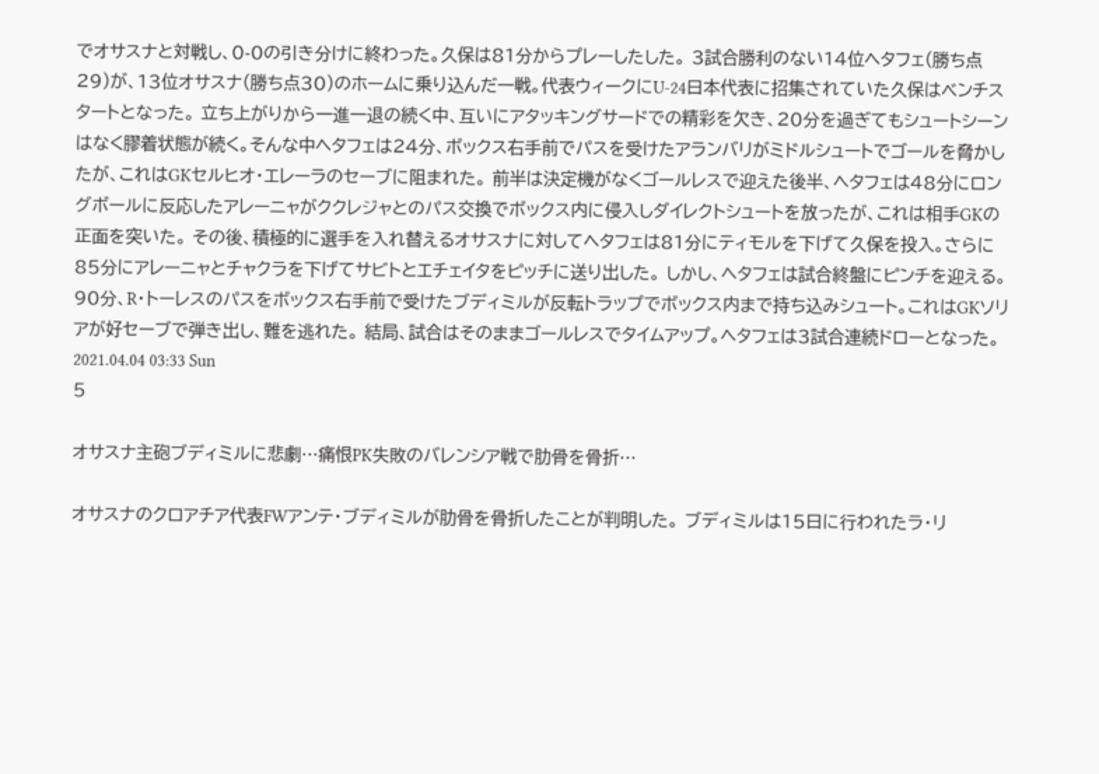でオサスナと対戦し、0-0の引き分けに終わった。久保は81分からプレーしたした。 3試合勝利のない14位ヘタフェ(勝ち点29)が、13位オサスナ(勝ち点30)のホームに乗り込んだ一戦。代表ウィークにU-24日本代表に招集されていた久保はベンチスタートとなった。 立ち上がりから一進一退の続く中、互いにアタッキングサードでの精彩を欠き、20分を過ぎてもシュートシーンはなく膠着状態が続く。そんな中ヘタフェは24分、ボックス右手前でパスを受けたアランバリがミドルシュートでゴールを脅かしたが、これはGKセルヒオ・エレーラのセーブに阻まれた。 前半は決定機がなくゴールレスで迎えた後半、ヘタフェは48分にロングボールに反応したアレーニャがククレジャとのパス交換でボックス内に侵入しダイレクトシュートを放ったが、これは相手GKの正面を突いた。 その後、積極的に選手を入れ替えるオサスナに対してヘタフェは81分にティモルを下げて久保を投入。さらに85分にアレーニャとチャクラを下げてサビトとエチェイタをピッチに送り出した。 しかし、ヘタフェは試合終盤にピンチを迎える。90分、R・トーレスのパスをボックス右手前で受けたブディミルが反転トラップでボックス内まで持ち込みシュート。これはGKソリアが好セーブで弾き出し、難を逃れた。 結局、試合はそのままゴールレスでタイムアップ。ヘタフェは3試合連続ドローとなった。 2021.04.04 03:33 Sun
5

オサスナ主砲ブディミルに悲劇…痛恨PK失敗のバレンシア戦で肋骨を骨折…

オサスナのクロアチア代表FWアンテ・ブディミルが肋骨を骨折したことが判明した。 ブディミルは15日に行われたラ・リ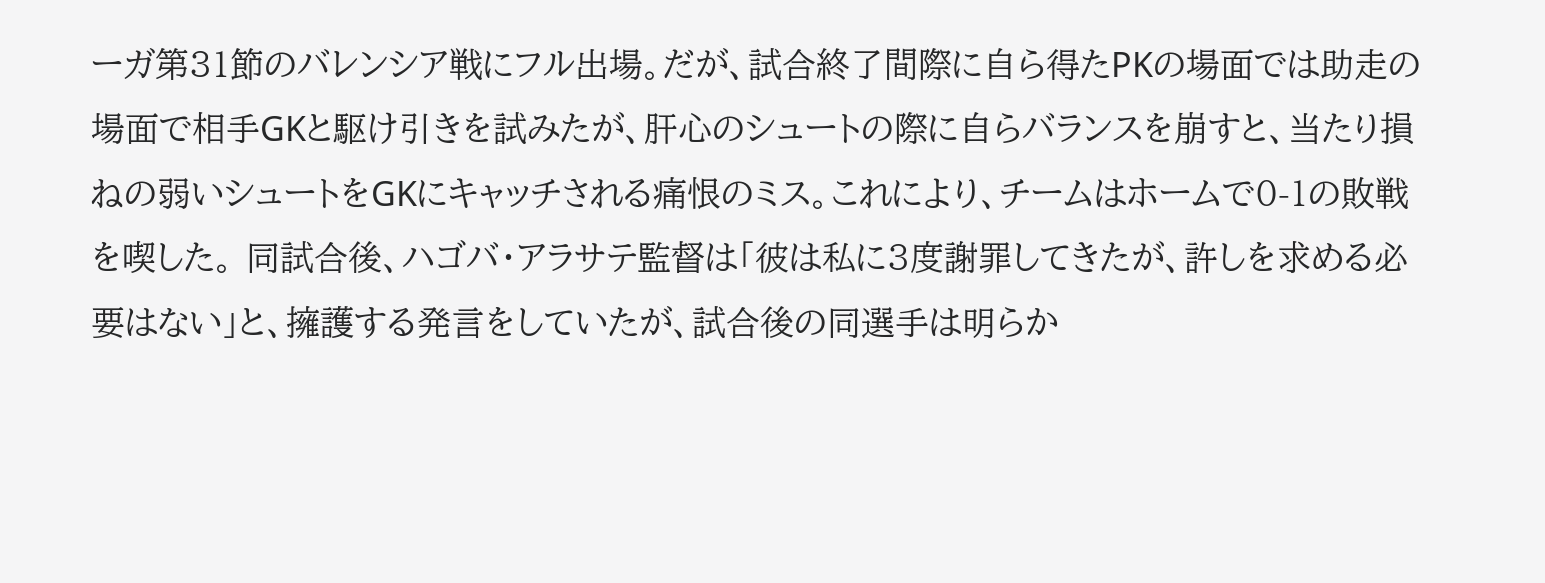ーガ第31節のバレンシア戦にフル出場。だが、試合終了間際に自ら得たPKの場面では助走の場面で相手GKと駆け引きを試みたが、肝心のシュートの際に自らバランスを崩すと、当たり損ねの弱いシュートをGKにキャッチされる痛恨のミス。これにより、チームはホームで0-1の敗戦を喫した。 同試合後、ハゴバ・アラサテ監督は「彼は私に3度謝罪してきたが、許しを求める必要はない」と、擁護する発言をしていたが、試合後の同選手は明らか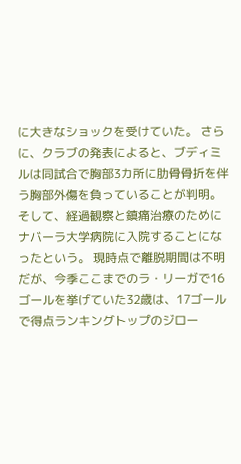に大きなショックを受けていた。 さらに、クラブの発表によると、ブディミルは同試合で胸部3カ所に肋骨骨折を伴う胸部外傷を負っていることが判明。そして、経過観察と鎮痛治療のためにナバーラ大学病院に入院することになったという。 現時点で離脱期間は不明だが、今季ここまでのラ・リーガで16ゴールを挙げていた32歳は、17ゴールで得点ランキングトップのジロー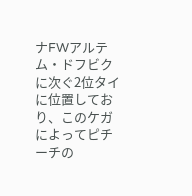ナFWアルテム・ドフビクに次ぐ2位タイに位置しており、このケガによってピチーチの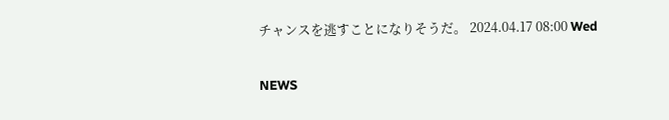チャンスを逃すことになりそうだ。 2024.04.17 08:00 Wed

NEWS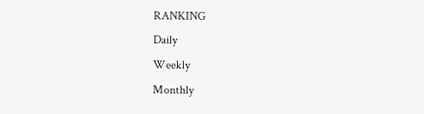RANKING
Daily
Weekly
Monthly